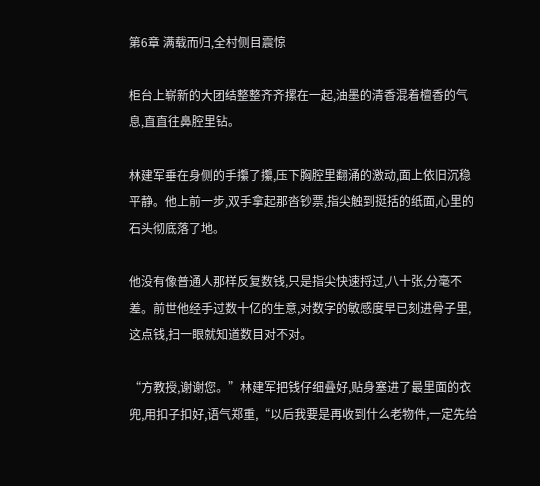第6章 满载而归,全村侧目震惊

柜台上崭新的大团结整整齐齐摞在一起,油墨的清香混着檀香的气息,直直往鼻腔里钻。

林建军垂在身侧的手攥了攥,压下胸腔里翻涌的激动,面上依旧沉稳平静。他上前一步,双手拿起那沓钞票,指尖触到挺括的纸面,心里的石头彻底落了地。

他没有像普通人那样反复数钱,只是指尖快速捋过,八十张,分毫不差。前世他经手过数十亿的生意,对数字的敏感度早已刻进骨子里,这点钱,扫一眼就知道数目对不对。

“方教授,谢谢您。”林建军把钱仔细叠好,贴身塞进了最里面的衣兜,用扣子扣好,语气郑重,“以后我要是再收到什么老物件,一定先给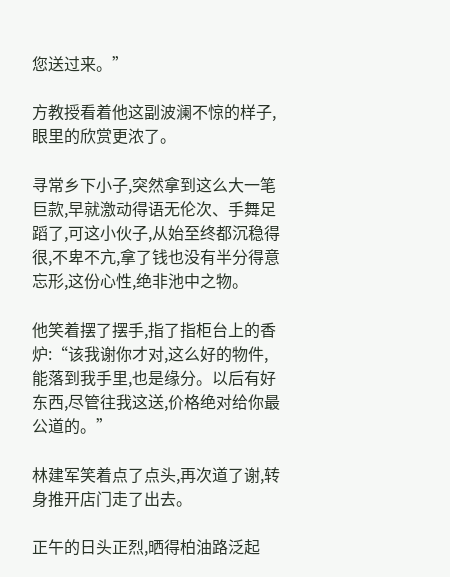您送过来。”

方教授看着他这副波澜不惊的样子,眼里的欣赏更浓了。

寻常乡下小子,突然拿到这么大一笔巨款,早就激动得语无伦次、手舞足蹈了,可这小伙子,从始至终都沉稳得很,不卑不亢,拿了钱也没有半分得意忘形,这份心性,绝非池中之物。

他笑着摆了摆手,指了指柜台上的香炉:“该我谢你才对,这么好的物件,能落到我手里,也是缘分。以后有好东西,尽管往我这送,价格绝对给你最公道的。”

林建军笑着点了点头,再次道了谢,转身推开店门走了出去。

正午的日头正烈,晒得柏油路泛起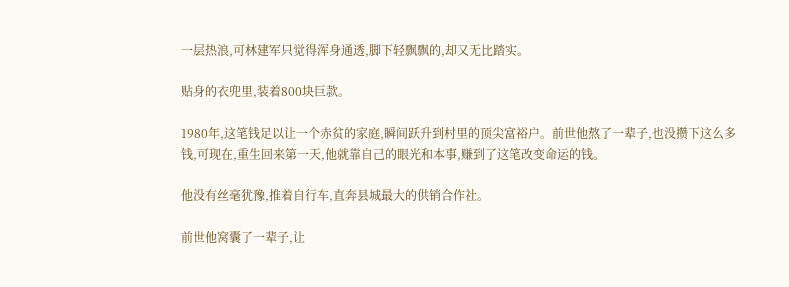一层热浪,可林建军只觉得浑身通透,脚下轻飘飘的,却又无比踏实。

贴身的衣兜里,装着800块巨款。

1980年,这笔钱足以让一个赤贫的家庭,瞬间跃升到村里的顶尖富裕户。前世他熬了一辈子,也没攒下这么多钱,可现在,重生回来第一天,他就靠自己的眼光和本事,赚到了这笔改变命运的钱。

他没有丝毫犹豫,推着自行车,直奔县城最大的供销合作社。

前世他窝囊了一辈子,让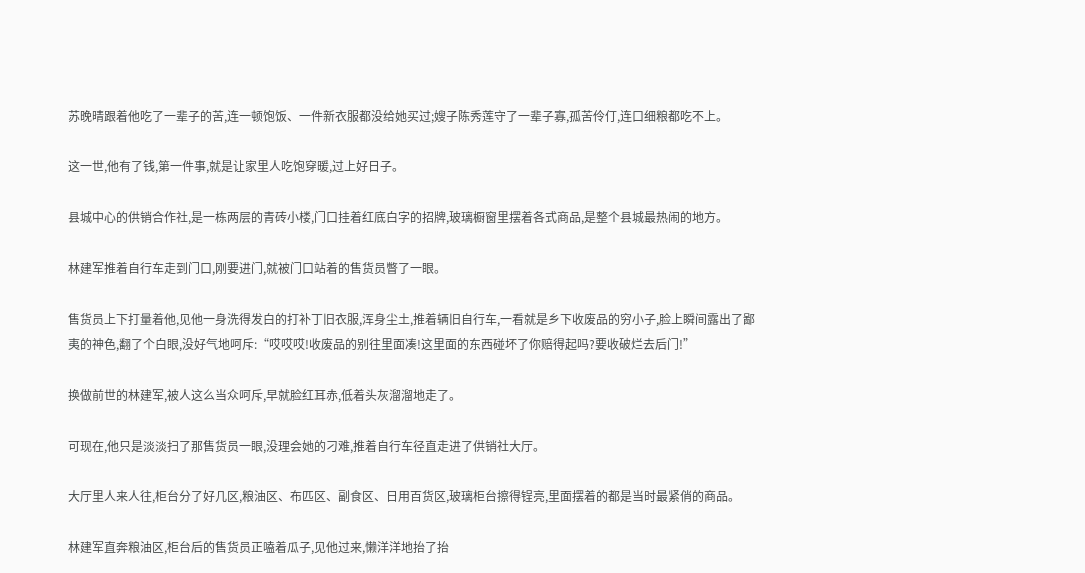苏晚晴跟着他吃了一辈子的苦,连一顿饱饭、一件新衣服都没给她买过;嫂子陈秀莲守了一辈子寡,孤苦伶仃,连口细粮都吃不上。

这一世,他有了钱,第一件事,就是让家里人吃饱穿暖,过上好日子。

县城中心的供销合作社,是一栋两层的青砖小楼,门口挂着红底白字的招牌,玻璃橱窗里摆着各式商品,是整个县城最热闹的地方。

林建军推着自行车走到门口,刚要进门,就被门口站着的售货员瞥了一眼。

售货员上下打量着他,见他一身洗得发白的打补丁旧衣服,浑身尘土,推着辆旧自行车,一看就是乡下收废品的穷小子,脸上瞬间露出了鄙夷的神色,翻了个白眼,没好气地呵斥:“哎哎哎!收废品的别往里面凑!这里面的东西碰坏了你赔得起吗?要收破烂去后门!”

换做前世的林建军,被人这么当众呵斥,早就脸红耳赤,低着头灰溜溜地走了。

可现在,他只是淡淡扫了那售货员一眼,没理会她的刁难,推着自行车径直走进了供销社大厅。

大厅里人来人往,柜台分了好几区,粮油区、布匹区、副食区、日用百货区,玻璃柜台擦得锃亮,里面摆着的都是当时最紧俏的商品。

林建军直奔粮油区,柜台后的售货员正嗑着瓜子,见他过来,懒洋洋地抬了抬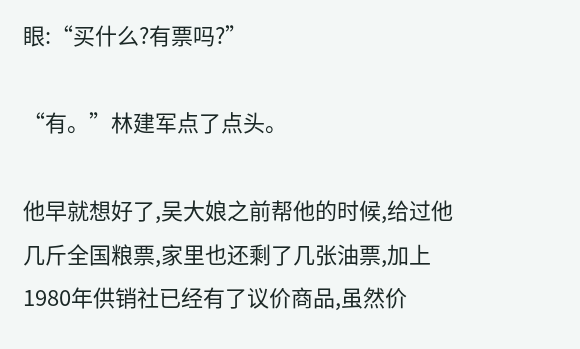眼:“买什么?有票吗?”

“有。”林建军点了点头。

他早就想好了,吴大娘之前帮他的时候,给过他几斤全国粮票,家里也还剩了几张油票,加上1980年供销社已经有了议价商品,虽然价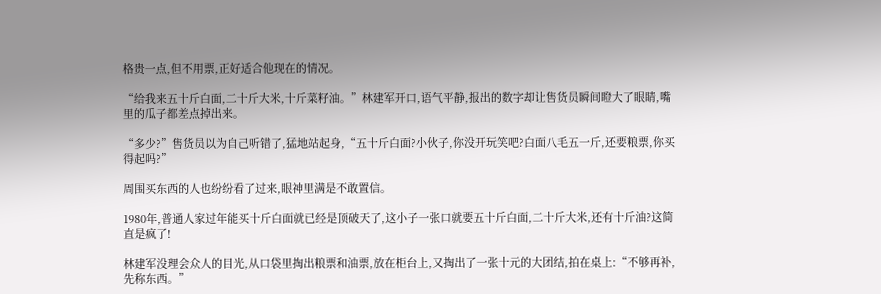格贵一点,但不用票,正好适合他现在的情况。

“给我来五十斤白面,二十斤大米,十斤菜籽油。”林建军开口,语气平静,报出的数字却让售货员瞬间瞪大了眼睛,嘴里的瓜子都差点掉出来。

“多少?”售货员以为自己听错了,猛地站起身,“五十斤白面?小伙子,你没开玩笑吧?白面八毛五一斤,还要粮票,你买得起吗?”

周围买东西的人也纷纷看了过来,眼神里满是不敢置信。

1980年,普通人家过年能买十斤白面就已经是顶破天了,这小子一张口就要五十斤白面,二十斤大米,还有十斤油?这简直是疯了!

林建军没理会众人的目光,从口袋里掏出粮票和油票,放在柜台上,又掏出了一张十元的大团结,拍在桌上:“不够再补,先称东西。”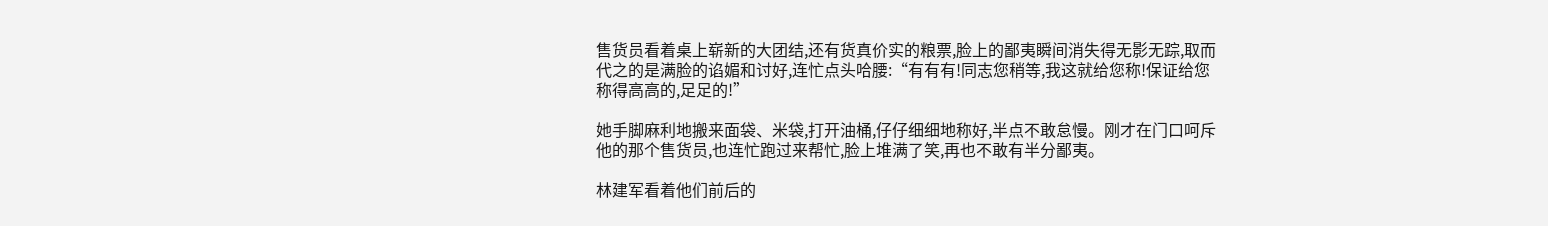售货员看着桌上崭新的大团结,还有货真价实的粮票,脸上的鄙夷瞬间消失得无影无踪,取而代之的是满脸的谄媚和讨好,连忙点头哈腰:“有有有!同志您稍等,我这就给您称!保证给您称得高高的,足足的!”

她手脚麻利地搬来面袋、米袋,打开油桶,仔仔细细地称好,半点不敢怠慢。刚才在门口呵斥他的那个售货员,也连忙跑过来帮忙,脸上堆满了笑,再也不敢有半分鄙夷。

林建军看着他们前后的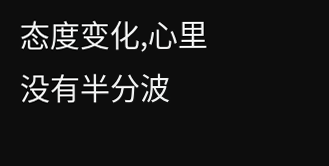态度变化,心里没有半分波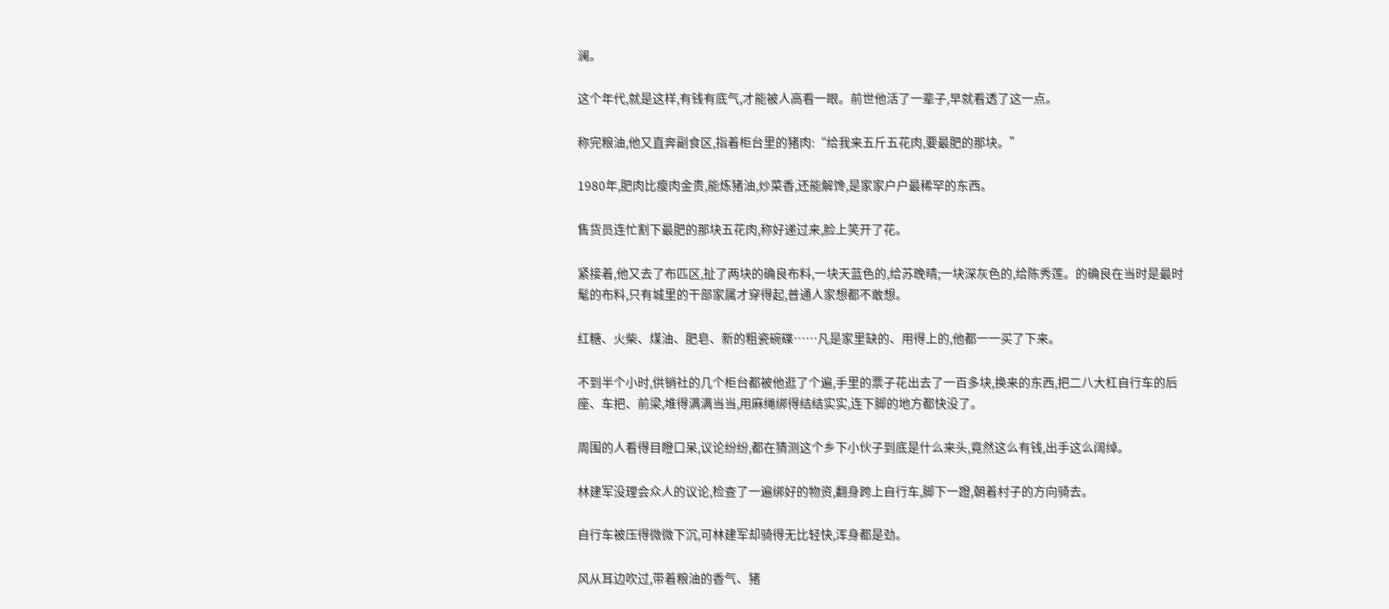澜。

这个年代,就是这样,有钱有底气,才能被人高看一眼。前世他活了一辈子,早就看透了这一点。

称完粮油,他又直奔副食区,指着柜台里的猪肉:“给我来五斤五花肉,要最肥的那块。”

1980年,肥肉比瘦肉金贵,能炼猪油,炒菜香,还能解馋,是家家户户最稀罕的东西。

售货员连忙割下最肥的那块五花肉,称好递过来,脸上笑开了花。

紧接着,他又去了布匹区,扯了两块的确良布料,一块天蓝色的,给苏晚晴;一块深灰色的,给陈秀莲。的确良在当时是最时髦的布料,只有城里的干部家属才穿得起,普通人家想都不敢想。

红糖、火柴、煤油、肥皂、新的粗瓷碗碟……凡是家里缺的、用得上的,他都一一买了下来。

不到半个小时,供销社的几个柜台都被他逛了个遍,手里的票子花出去了一百多块,换来的东西,把二八大杠自行车的后座、车把、前梁,堆得满满当当,用麻绳绑得结结实实,连下脚的地方都快没了。

周围的人看得目瞪口呆,议论纷纷,都在猜测这个乡下小伙子到底是什么来头,竟然这么有钱,出手这么阔绰。

林建军没理会众人的议论,检查了一遍绑好的物资,翻身跨上自行车,脚下一蹬,朝着村子的方向骑去。

自行车被压得微微下沉,可林建军却骑得无比轻快,浑身都是劲。

风从耳边吹过,带着粮油的香气、猪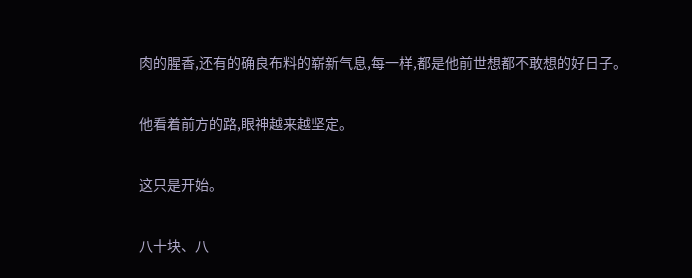肉的腥香,还有的确良布料的崭新气息,每一样,都是他前世想都不敢想的好日子。

他看着前方的路,眼神越来越坚定。

这只是开始。

八十块、八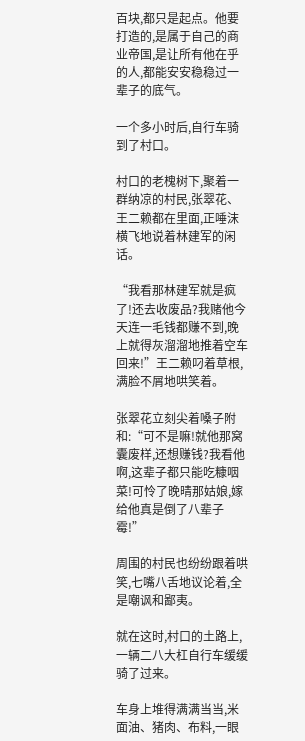百块,都只是起点。他要打造的,是属于自己的商业帝国,是让所有他在乎的人,都能安安稳稳过一辈子的底气。

一个多小时后,自行车骑到了村口。

村口的老槐树下,聚着一群纳凉的村民,张翠花、王二赖都在里面,正唾沫横飞地说着林建军的闲话。

“我看那林建军就是疯了!还去收废品?我赌他今天连一毛钱都赚不到,晚上就得灰溜溜地推着空车回来!”王二赖叼着草根,满脸不屑地哄笑着。

张翠花立刻尖着嗓子附和:“可不是嘛!就他那窝囊废样,还想赚钱?我看他啊,这辈子都只能吃糠咽菜!可怜了晚晴那姑娘,嫁给他真是倒了八辈子霉!”

周围的村民也纷纷跟着哄笑,七嘴八舌地议论着,全是嘲讽和鄙夷。

就在这时,村口的土路上,一辆二八大杠自行车缓缓骑了过来。

车身上堆得满满当当,米面油、猪肉、布料,一眼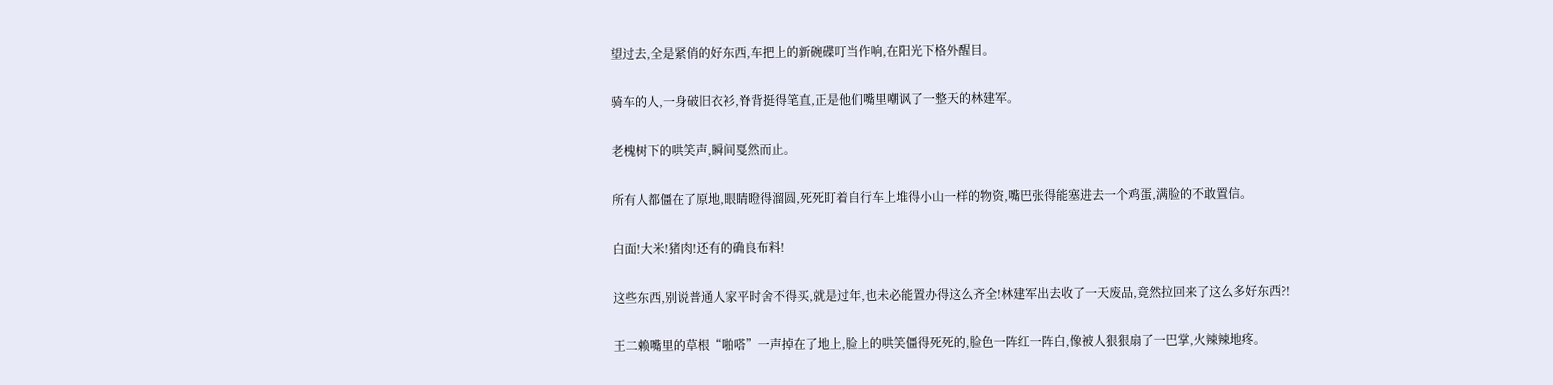望过去,全是紧俏的好东西,车把上的新碗碟叮当作响,在阳光下格外醒目。

骑车的人,一身破旧衣衫,脊背挺得笔直,正是他们嘴里嘲讽了一整天的林建军。

老槐树下的哄笑声,瞬间戛然而止。

所有人都僵在了原地,眼睛瞪得溜圆,死死盯着自行车上堆得小山一样的物资,嘴巴张得能塞进去一个鸡蛋,满脸的不敢置信。

白面!大米!猪肉!还有的确良布料!

这些东西,别说普通人家平时舍不得买,就是过年,也未必能置办得这么齐全!林建军出去收了一天废品,竟然拉回来了这么多好东西?!

王二赖嘴里的草根“啪嗒”一声掉在了地上,脸上的哄笑僵得死死的,脸色一阵红一阵白,像被人狠狠扇了一巴掌,火辣辣地疼。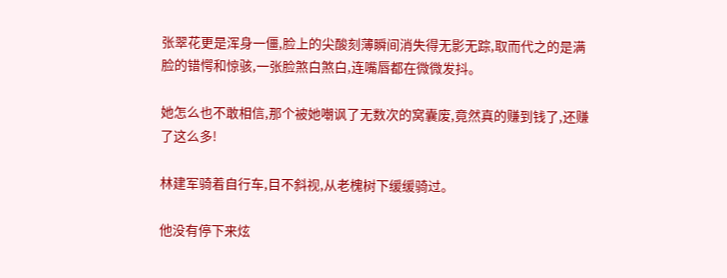张翠花更是浑身一僵,脸上的尖酸刻薄瞬间消失得无影无踪,取而代之的是满脸的错愕和惊骇,一张脸煞白煞白,连嘴唇都在微微发抖。

她怎么也不敢相信,那个被她嘲讽了无数次的窝囊废,竟然真的赚到钱了,还赚了这么多!

林建军骑着自行车,目不斜视,从老槐树下缓缓骑过。

他没有停下来炫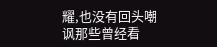耀,也没有回头嘲讽那些曾经看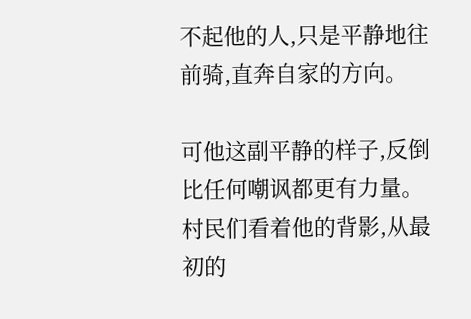不起他的人,只是平静地往前骑,直奔自家的方向。

可他这副平静的样子,反倒比任何嘲讽都更有力量。村民们看着他的背影,从最初的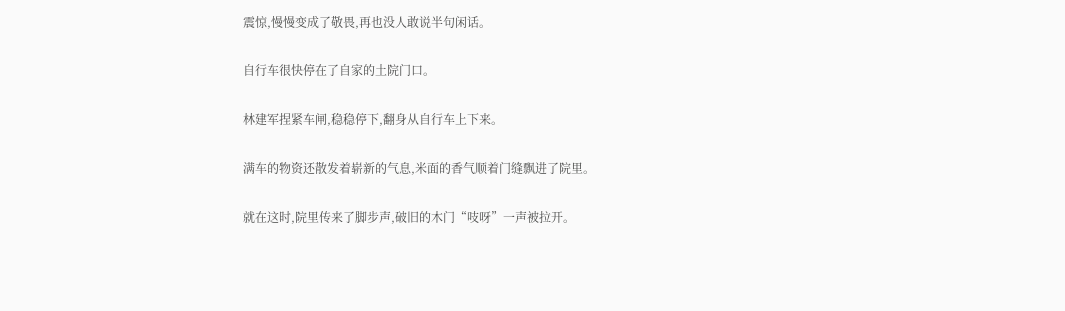震惊,慢慢变成了敬畏,再也没人敢说半句闲话。

自行车很快停在了自家的土院门口。

林建军捏紧车闸,稳稳停下,翻身从自行车上下来。

满车的物资还散发着崭新的气息,米面的香气顺着门缝飘进了院里。

就在这时,院里传来了脚步声,破旧的木门“吱呀”一声被拉开。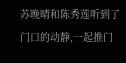苏晚晴和陈秀莲听到了门口的动静,一起推门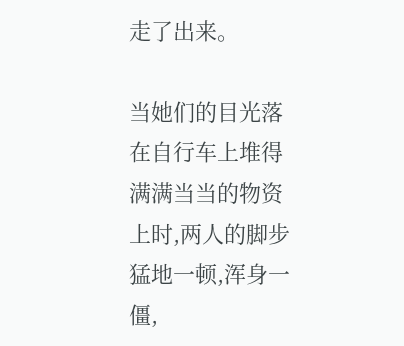走了出来。

当她们的目光落在自行车上堆得满满当当的物资上时,两人的脚步猛地一顿,浑身一僵,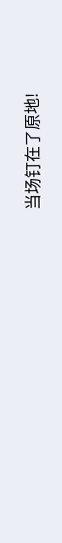当场钉在了原地!